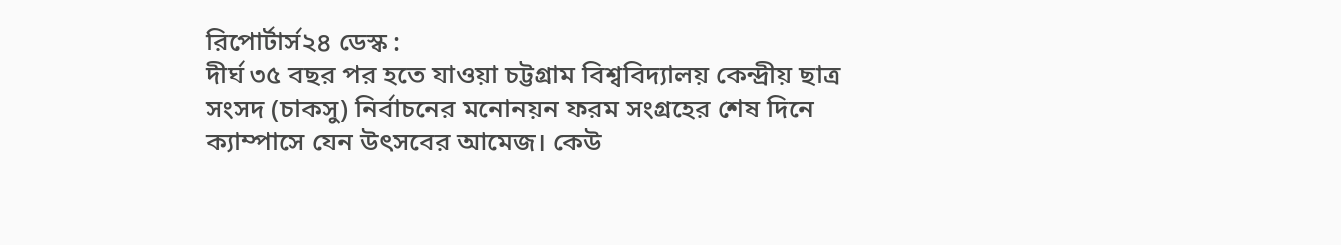রিপোর্টার্স২৪ ডেস্ক :
দীর্ঘ ৩৫ বছর পর হতে যাওয়া চট্টগ্রাম বিশ্ববিদ্যালয় কেন্দ্রীয় ছাত্র সংসদ (চাকসু) নির্বাচনের মনোনয়ন ফরম সংগ্রহের শেষ দিনে ক্যাম্পাসে যেন উৎসবের আমেজ। কেউ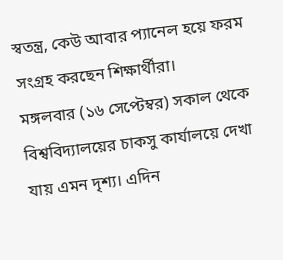স্বতন্ত্র, কেউ আবার প্যানেল হয়ে ফরম সংগ্রহ করছেন শিক্ষার্থীরা।
মঙ্গলবার (১৬ সেপ্টেম্বর) সকাল থেকে বিশ্ববিদ্যালয়ের চাকসু কার্যালয়ে দেখা যায় এমন দৃশ্য। এদিন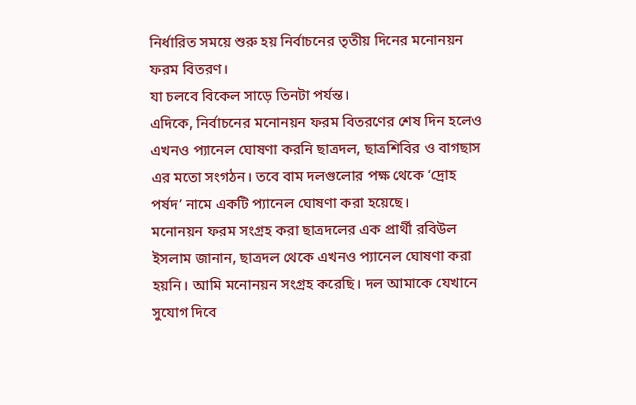নির্ধারিত সময়ে শুরু হয় নির্বাচনের তৃতীয় দিনের মনোনয়ন ফরম বিতরণ।
যা চলবে বিকেল সাড়ে তিনটা পর্যন্ত।
এদিকে, নির্বাচনের মনোনয়ন ফরম বিতরণের শেষ দিন হলেও এখনও প্যানেল ঘোষণা করনি ছাত্রদল, ছাত্রশিবির ও বাগছাস এর মতো সংগঠন। তবে বাম দলগুলোর পক্ষ থেকে ‘দ্রোহ পর্ষদ’ নামে একটি প্যানেল ঘোষণা করা হয়েছে।
মনোনয়ন ফরম সংগ্রহ করা ছাত্রদলের এক প্রার্থী রবিউল ইসলাম জানান, ছাত্রদল থেকে এখনও প্যানেল ঘোষণা করা হয়নি। আমি মনোনয়ন সংগ্রহ করেছি। দল আমাকে যেখানে সুযোগ দিবে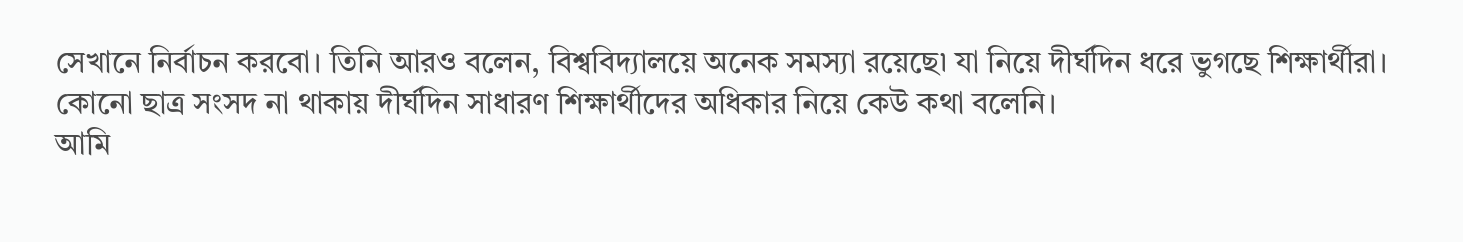সেখানে নির্বাচন করবো। তিনি আরও বলেন, বিশ্ববিদ্যালয়ে অনেক সমস্যা রয়েছে৷ যা নিয়ে দীর্ঘদিন ধরে ভুগছে শিক্ষার্থীরা। কোনো ছাত্র সংসদ না থাকায় দীর্ঘদিন সাধারণ শিক্ষার্থীদের অধিকার নিয়ে কেউ কথা বলেনি।
আমি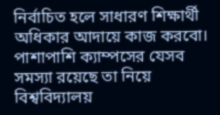নির্বাচিত হলে সাধারণ শিক্ষার্থী অধিকার আদায়ে কাজ করবো। পাশাপাশি ক্যাম্পসের যেসব সমস্যা রয়েছে তা নিয়ে বিশ্ববিদ্যালয়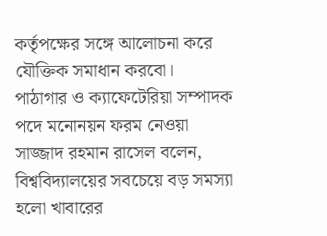কর্তৃপক্ষের সঙ্গে আলোচনা করে যৌক্তিক সমাধান করবো।
পাঠাগার ও ক্যাফেটেরিয়া সম্পাদক পদে মনোনয়ন ফরম নেওয়া সাজ্জাদ রহমান রাসেল বলেন, বিশ্ববিদ্যালয়ের সবচেয়ে বড় সমস্যা হলো খাবারের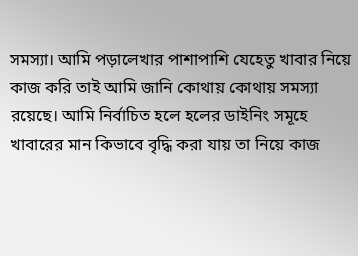সমস্যা। আমি পড়ালেখার পাশাপাশি যেহেতু খাবার নিয়ে কাজ করি তাই আমি জানি কোথায় কোথায় সমস্যা রয়েছে। আমি নির্বাচিত হলে হলের ডাইনিং সমূহে খাবারের মান কিভাবে বৃদ্ধি করা যায় তা নিয়ে কাজ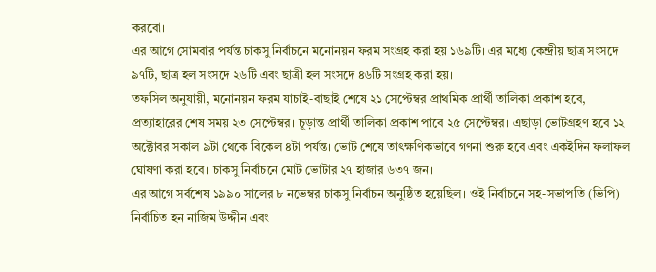করবো।
এর আগে সোমবার পর্যন্ত চাকসু নির্বাচনে মনোনয়ন ফরম সংগ্রহ করা হয় ১৬৯টি। এর মধ্যে কেন্দ্রীয় ছাত্র সংসদে ৯৭টি, ছাত্র হল সংসদে ২৬টি এবং ছাত্রী হল সংসদে ৪৬টি সংগ্রহ করা হয়।
তফসিল অনুযায়ী, মনোনয়ন ফরম যাচাই-বাছাই শেষে ২১ সেপ্টেম্বর প্রাথমিক প্রার্থী তালিকা প্রকাশ হবে, প্রত্যাহারের শেষ সময় ২৩ সেপ্টেম্বর। চূড়ান্ত প্রার্থী তালিকা প্রকাশ পাবে ২৫ সেপ্টেম্বর। এছাড়া ভোটগ্রহণ হবে ১২ অক্টোবর সকাল ৯টা থেকে বিকেল ৪টা পর্যন্ত। ভোট শেষে তাৎক্ষণিকভাবে গণনা শুরু হবে এবং একইদিন ফলাফল ঘোষণা করা হবে। চাকসু নির্বাচনে মোট ভোটার ২৭ হাজার ৬৩৭ জন।
এর আগে সর্বশেষ ১৯৯০ সালের ৮ নভেম্বর চাকসু নির্বাচন অনুষ্ঠিত হয়েছিল। ওই নির্বাচনে সহ-সভাপতি (ভিপি) নির্বাচিত হন নাজিম উদ্দীন এবং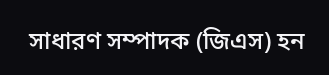সাধারণ সম্পাদক (জিএস) হন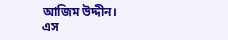আজিম উদ্দীন।
এস